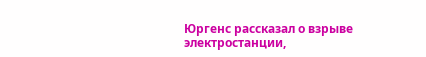Юргенс рассказал о взрыве электростанции,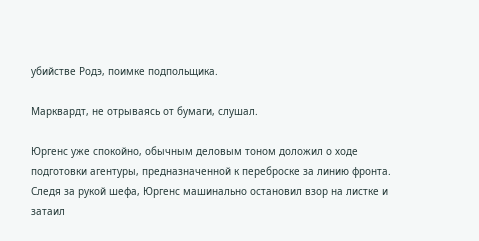убийстве Родэ, поимке подпольщика.

Марквардт, не отрываясь от бумаги, слушал.

Юргенс уже спокойно, обычным деловым тоном доложил о ходе подготовки агентуры, предназначенной к переброске за линию фронта. Следя за рукой шефа, Юргенс машинально остановил взор на листке и затаил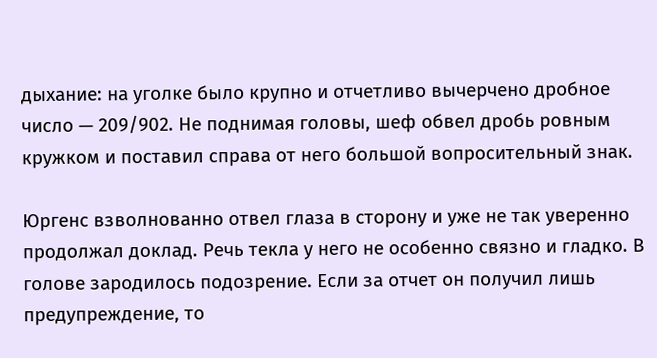дыхание: на уголке было крупно и отчетливо вычерчено дробное число — 209/902. Не поднимая головы, шеф обвел дробь ровным кружком и поставил справа от него большой вопросительный знак.

Юргенс взволнованно отвел глаза в сторону и уже не так уверенно продолжал доклад. Речь текла у него не особенно связно и гладко. В голове зародилось подозрение. Если за отчет он получил лишь предупреждение, то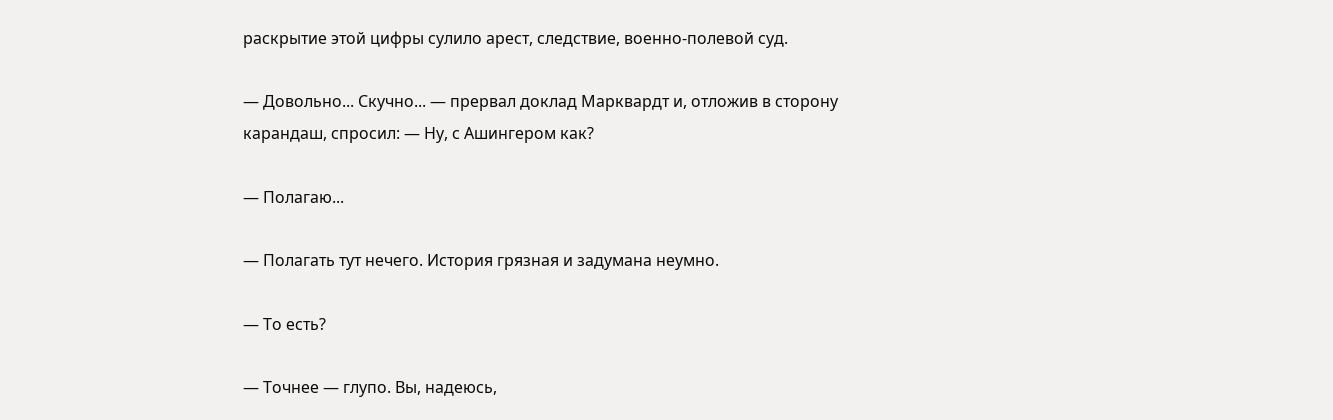раскрытие этой цифры сулило арест, следствие, военно-полевой суд.

— Довольно... Скучно... — прервал доклад Марквардт и, отложив в сторону карандаш, спросил: — Ну, с Ашингером как?

— Полагаю...

— Полагать тут нечего. История грязная и задумана неумно.

— То есть?

— Точнее — глупо. Вы, надеюсь,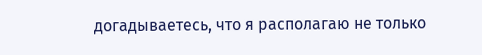догадываетесь, что я располагаю не только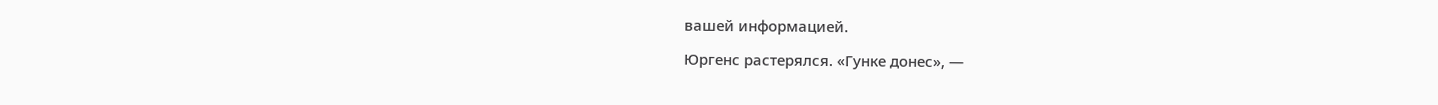вашей информацией.

Юргенс растерялся. «Гунке донес», —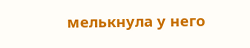мелькнула у него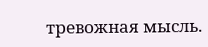тревожная мысль.